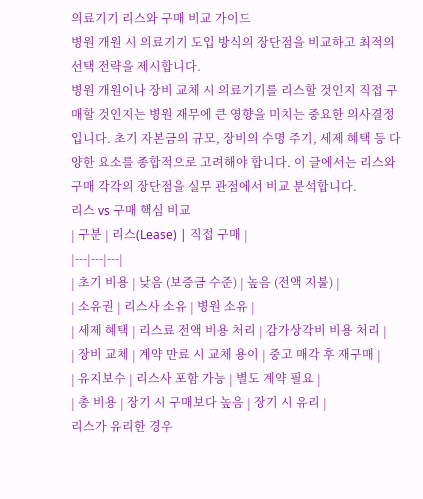의료기기 리스와 구매 비교 가이드
병원 개원 시 의료기기 도입 방식의 장단점을 비교하고 최적의 선택 전략을 제시합니다.
병원 개원이나 장비 교체 시 의료기기를 리스할 것인지 직접 구매할 것인지는 병원 재무에 큰 영향을 미치는 중요한 의사결정입니다. 초기 자본금의 규모, 장비의 수명 주기, 세제 혜택 등 다양한 요소를 종합적으로 고려해야 합니다. 이 글에서는 리스와 구매 각각의 장단점을 실무 관점에서 비교 분석합니다.
리스 vs 구매 핵심 비교
| 구분 | 리스(Lease) | 직접 구매 |
|---|---|---|
| 초기 비용 | 낮음 (보증금 수준) | 높음 (전액 지불) |
| 소유권 | 리스사 소유 | 병원 소유 |
| 세제 혜택 | 리스료 전액 비용 처리 | 감가상각비 비용 처리 |
| 장비 교체 | 계약 만료 시 교체 용이 | 중고 매각 후 재구매 |
| 유지보수 | 리스사 포함 가능 | 별도 계약 필요 |
| 총 비용 | 장기 시 구매보다 높음 | 장기 시 유리 |
리스가 유리한 경우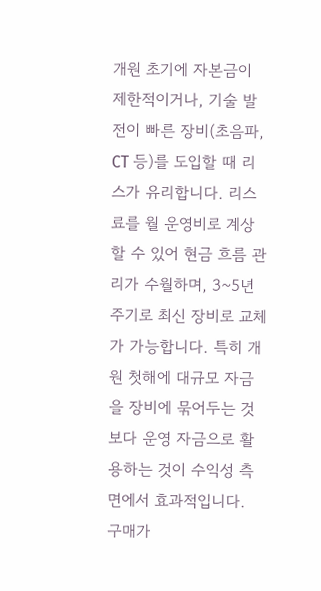개원 초기에 자본금이 제한적이거나, 기술 발전이 빠른 장비(초음파, CT 등)를 도입할 때 리스가 유리합니다. 리스료를 월 운영비로 계상할 수 있어 현금 흐름 관리가 수월하며, 3~5년 주기로 최신 장비로 교체가 가능합니다. 특히 개원 첫해에 대규모 자금을 장비에 묶어두는 것보다 운영 자금으로 활용하는 것이 수익성 측면에서 효과적입니다.
구매가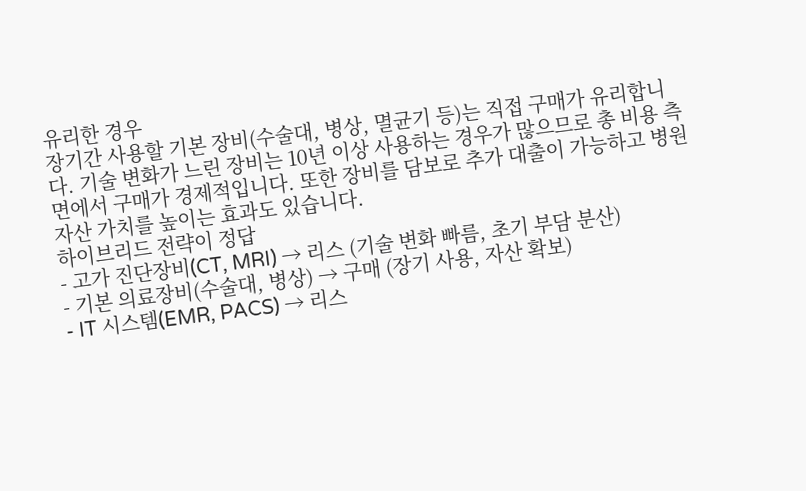유리한 경우
장기간 사용할 기본 장비(수술대, 병상, 멸균기 등)는 직접 구매가 유리합니다. 기술 변화가 느린 장비는 10년 이상 사용하는 경우가 많으므로 총 비용 측면에서 구매가 경제적입니다. 또한 장비를 담보로 추가 대출이 가능하고 병원 자산 가치를 높이는 효과도 있습니다.
하이브리드 전략이 정답
- 고가 진단장비(CT, MRI) → 리스 (기술 변화 빠름, 초기 부담 분산)
- 기본 의료장비(수술대, 병상) → 구매 (장기 사용, 자산 확보)
- IT 시스템(EMR, PACS) → 리스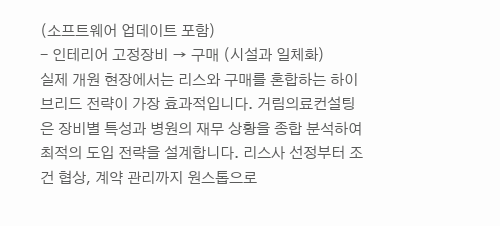(소프트웨어 업데이트 포함)
- 인테리어 고정장비 → 구매 (시설과 일체화)
실제 개원 현장에서는 리스와 구매를 혼합하는 하이브리드 전략이 가장 효과적입니다. 거림의료컨설팅은 장비별 특성과 병원의 재무 상황을 종합 분석하여 최적의 도입 전략을 설계합니다. 리스사 선정부터 조건 협상, 계약 관리까지 원스톱으로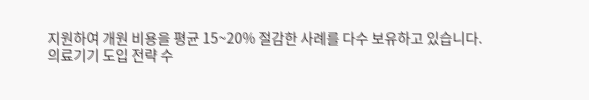지원하여 개원 비용을 평균 15~20% 절감한 사례를 다수 보유하고 있습니다.
의료기기 도입 전략 수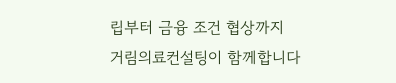립부터 금융 조건 협상까지
거림의료컨설팅이 함께합니다